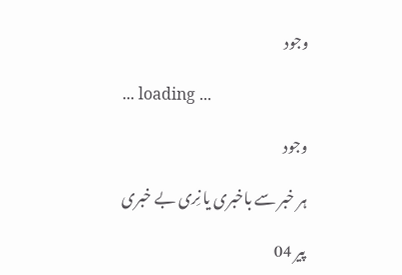وجود

... loading ...

وجود

ہر خبر سے باخبری یا نِری بے خبری

پیر 04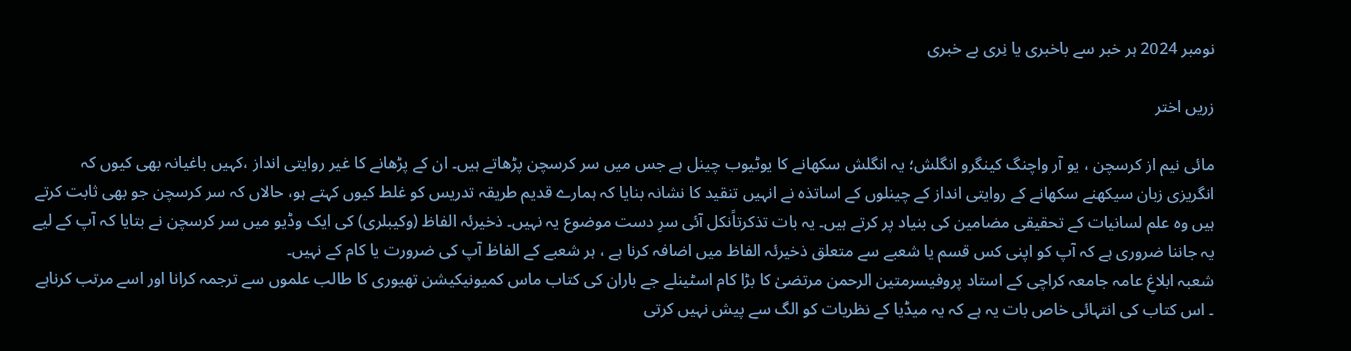نومبر 2024 ہر خبر سے باخبری یا نِری بے خبری

زریں اختر

مائی نیم از کرسچن ، یو آر واچنگ کینگرو انگلش؛ یہ انگلش سکھانے کا یوٹیوب چینل ہے جس میں سر کرسچن پڑھاتے ہیں۔ ان کے پڑھانے کا غیر روایتی انداز ،کہیں باغیانہ بھی کیوں کہ انگریزی زبان سیکھنے سکھانے کے روایتی انداز کے چینلوں کے اساتذہ نے انہیں تنقید کا نشانہ بنایا کہ ہمارے قدیم طریقہ تدریس کو غلط کیوں کہتے ہو، حالاں کہ سر کرسچن جو بھی ثابت کرتے ہیں وہ علم لسانیات کے تحقیقی مضامین کی بنیاد پر کرتے ہیں۔ یہ بات تذکرتاًنکل آئی سرِ دست موضوع یہ نہیں۔ ذخیرئہ الفاظ (وکیبلری) کی ایک وڈیو میں سر کرسچن نے بتایا کہ آپ کے لیے یہ جاننا ضروری ہے کہ آپ کو اپنی کس قسم یا شعبے سے متعلق ذخیرئہ الفاظ میں اضافہ کرنا ہے ، ہر شعبے کے الفاظ آپ کی ضرورت یا کام کے نہیں۔
شعبہ ابلاغِ عامہ جامعہ کراچی کے استاد پروفیسرمتین الرحمن مرتضیٰ کا بڑا کام اسٹینلے جے باران کی کتاب ماس کمیونیکیشن تھیوری کا طالب علموں سے ترجمہ کرانا اور اسے مرتب کرناہے ۔ اس کتاب کی انتہائی خاص بات یہ ہے کہ یہ میڈیا کے نظریات کو الگ سے پیش نہیں کرتی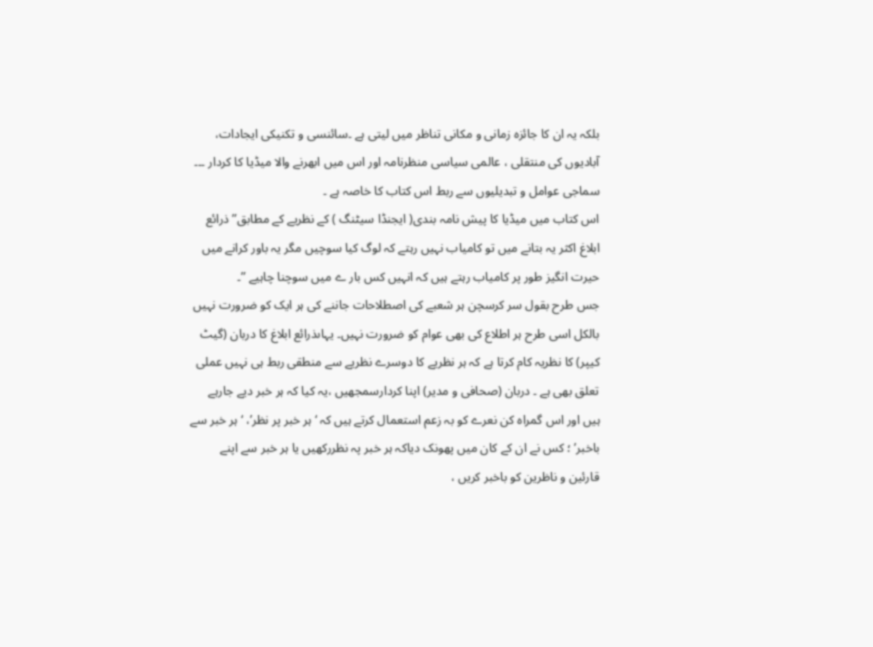بلکہ یہ ان کا جائزہ زمانی و مکانی تناظر میں لیتی ہے ۔سائنسی و تکنیکی ایجادات، آبادیوں کی منتقلی ، عالمی سیاسی منظرنامہ اور اس میں ابھرنے والا میڈیا کا کردار ۔۔۔ سماجی عوامل و تبدیلیوں سے ربط اس کتاب کا خاصہ ہے ۔
اس کتاب میں میڈیا کا پیش نامہ بندی( ایجنڈا سیٹنگ ) کے نظریے کے مطابق” ذرائع ابلاغ اکثر یہ بتانے میں تو کامیاب نہیں رہتے کہ لوگ کیا سوچیں مگر یہ باور کرانے میں حیرت انگیز طور پر کامیاب رہتے ہیں کہ انہیں کس بار ے میں سوچنا چاہیے ”۔
جس طرح بقول سر کرسچن ہر شعبے کی اصطلاحات جاننے کی ہر ایک کو ضرورت نہیں بالکل اسی طرح ہر اطلاع کی بھی عوام کو ضرورت نہیں۔ یہاںذرائع ابلاغ کا دربان (گیٹ کیپر) کا نظریہ کام کرتا ہے کہ ہر نظریے کا دوسرے نظریے سے منطقی ربط ہی نہیں عملی تعلق بھی ہے ۔ دربان (صحافی و مدیر) اپنا کردارسمجھیں ،یہ کیا کہ ہر خبر دیے جارہے ہیں اور اس گمراہ کن نعرے کو بہ زعم استعمال کرتے ہیں کہ ‘ہر خبر پر نظر’، ‘ہر خبر سے باخبر’ ؛ کس نے ان کے کان میں پھونک دیاکہ ہر خبر پہ نظررکھیں یا ہر خبر سے اپنے قارئین و ناظرین کو باخبر کریں ،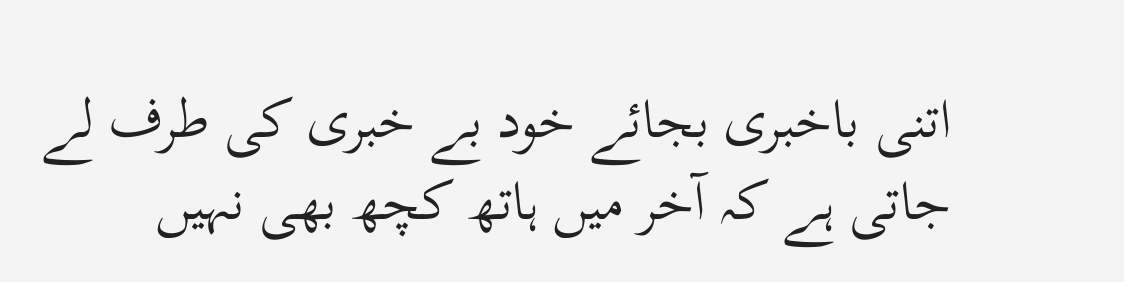اتنی باخبری بجائے خود بے خبری کی طرف لے جاتی ہے کہ آخر میں ہاتھ کچھ بھی نہیں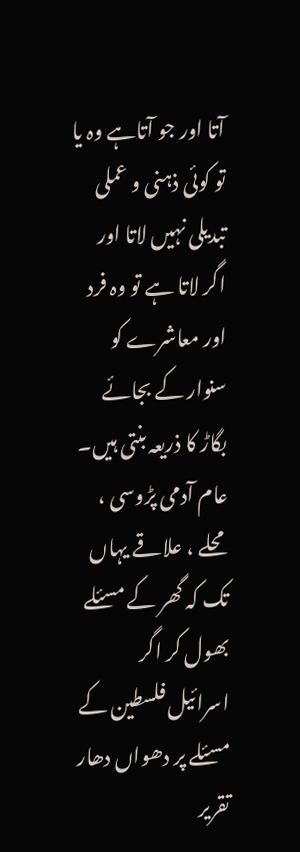آتا اور جو آتاہے وہ یا تو کوئی ذہنی و عملی تبدیلی نہیں لاتا اور اگر لاتا ہے تو وہ فرد اور معاشرے کو سنوار کے بجائے بگاڑ کا ذریعہ بنتی ہیں۔ عام آدمی پڑوسی ، محلے ، علاقے یہاں تک کہ گھر کے مسئلے بھول کر اگر اسرائیل فلسطین کے مسئلے پر دھواں دھار تقریر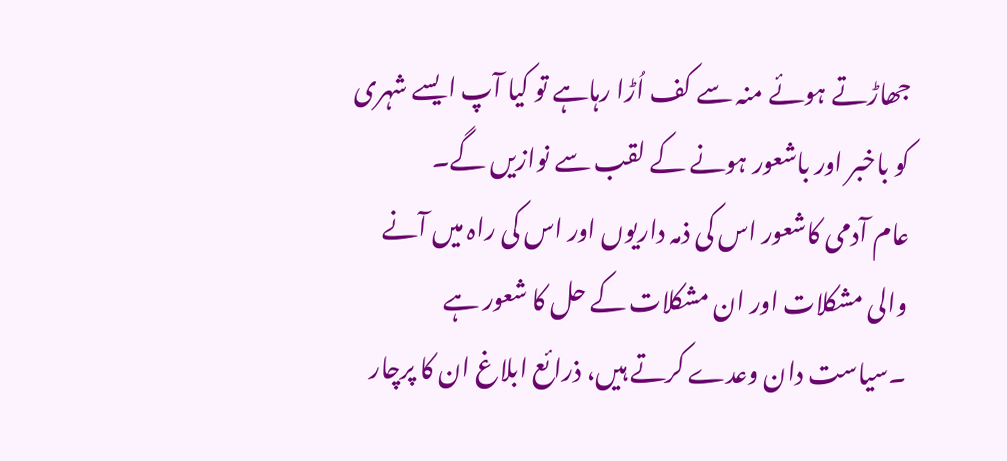جھاڑتے ہوئے منہ سے کف اُڑا رہاہے تو کیا آپ ایسے شہری کو باخبر اور باشعور ہونے کے لقب سے نوازیں گے۔
عام آدمی کاشعور اس کی ذمہ داریوں اور اس کی راہ میں آنے والی مشکلات اور ان مشکلات کے حل کا شعور ہے ۔سیاست دان وعدے کرتے ہیں، ذرائع ابلاغ ان کا پرچار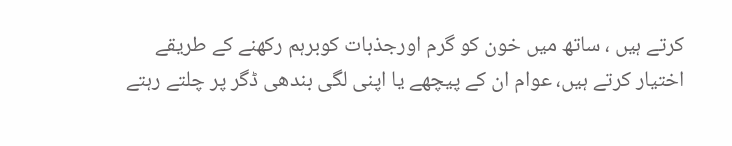کرتے ہیں ، ساتھ میں خون کو گرم اورجذبات کوبرہم رکھنے کے طریقے اختیار کرتے ہیں، عوام ان کے پیچھے یا اپنی لگی بندھی ڈگر پر چلتے رہتے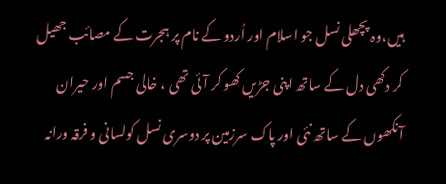ہیں،وہ پچھلی نسل جو اسلام اور اُردو کے نام پر ہجرت کے مصائب جھیل کر دکھی دل کے ساتھ اپنی جڑیں کھو کر آئی تھی ، خالی جسم اور حیران آنکھوں کے ساتھ نئی اور پاک سرزمین پر دوسری نسل کولسانی و فرقہ ورانہ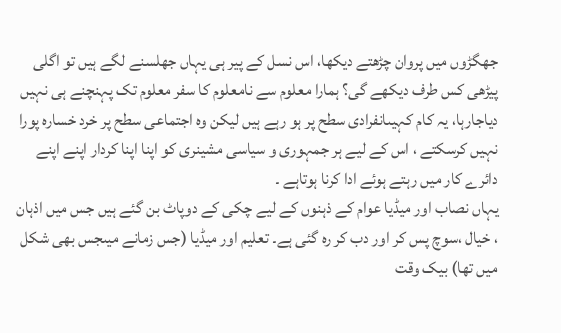جھگڑوں میں پروان چڑھتے دیکھا، اس نسل کے پیر ہی یہاں جھلسنے لگے ہیں تو اگلی پیڑھی کس طرف دیکھے گی؟ ہمارا معلوم سے نامعلوم کا سفر معلوم تک پہنچنے ہی نہیں دیاجارہا، یہ کام کہیںانفرادی سطح پر ہو رہے ہیں لیکن وہ اجتماعی سطح پر خرد خسارہ پورا نہیں کرسکتے ، اس کے لیے ہر جمہوری و سیاسی مشینری کو اپنا اپنا کردار اپنے اپنے دائرے کار میں رہتے ہوئے ادا کرنا ہوتاہے ۔
یہاں نصاب اور میڈیا عوام کے ذہنوں کے لیے چکی کے دوپاٹ بن گئے ہیں جس میں اذہان ، خیال ،سوچ پس کر اور دب کر رہ گئی ہے۔ تعلیم اور میڈیا (جس زمانے میںجس بھی شکل میں تھا) بیک وقت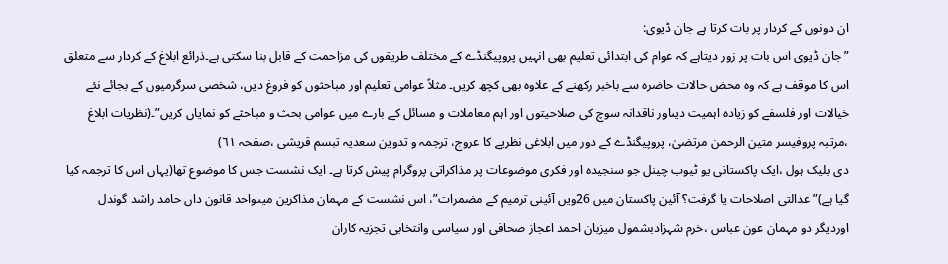ان دونوں کے کردار پر بات کرتا ہے جان ڈیوی:
”جان ڈیوی اس بات پر زور دیتاہے کہ عوام کی ابتدائی تعلیم بھی انہیں پروپیگنڈے کے مختلف طریقوں کی مزاحمت کے قابل بنا سکتی ہے۔ذرائع ابلاغ کے کردار سے متعلق اس کا موقف ہے کہ وہ محض حالات حاضرہ سے باخبر رکھنے کے علاوہ بھی کچھ کریں۔ مثلاً عوامی تعلیم اور مباحثوں کو فروغ دیں، شخصی سرگرمیوں کے بجائے نئے خیالات اور فلسفے کو زیادہ اہمیت دیںاور ناقدانہ سوچ کی صلاحیتوں اور اہم معاملات و مسائل کے بارے میں عوامی بحث و مباحثے کو نمایاں کریں”۔(نظریات ابلاغ ،مرتبہ پروفیسر متین الرحمن مرتضیٰ، پروپیگنڈے کے دور میں ابلاغی نظریے کا عروج، ترجمہ و تدوین سعدیہ تبسم قریشی ،صفحہ ٦١)
دی بلیک ہول ،ایک پاکستانی یو ٹیوب چینل جو سنجیدہ اور فکری موضوعات پر مذاکراتی پروگرام پیش کرتا ہے۔ ایک نشست جس کا موضوع تھا(یہاں اس کا ترجمہ کیا گیا ہے)”عدالتی اصلاحات یا گرفت؟ آئین پاکستان میں 26ویں آئینی ترمیم کے مضمرات”، اس نشست کے مہمان مذاکرین میںواحد قانون داں حامد راشد گوندل اوردیگر دو مہمان عون عباس ،خرم شہزادبشمول میزبان احمد اعجاز صحافی اور سیاسی وانتخابی تجزیہ کاران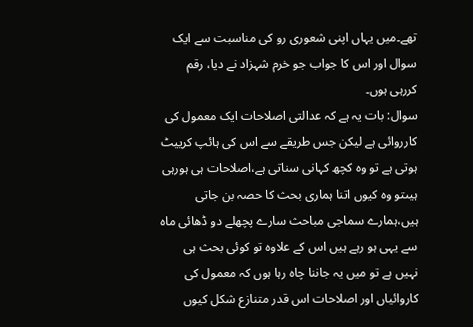تھے۔میں یہاں اپنی شعوری رو کی مناسبت سے ایک سوال اور اس کا جواب جو خرم شہزاد نے دیا، رقم کررہی ہوں۔
سوال: بات یہ ہے کہ عدالتی اصلاحات ایک معمول کی کارروائی ہے لیکن جس طریقے سے اس کی ہائپ کرییٹ ہوتی ہے تو وہ کچھ کہانی سناتی ہے،اصلاحات ہی ہورہی ہیںتو وہ کیوں اتنا ہماری بحث کا حصہ بن جاتی ہیں،ہمارے سماجی مباحث سارے پچھلے دو ڈھائی ماہ سے یہی ہو رہے ہیں اس کے علاوہ تو کوئی بحث ہی نہیں ہے تو میں یہ جاننا چاہ رہا ہوں کہ معمول کی کاروائیاں اور اصلاحات اس قدر متنازع شکل کیوں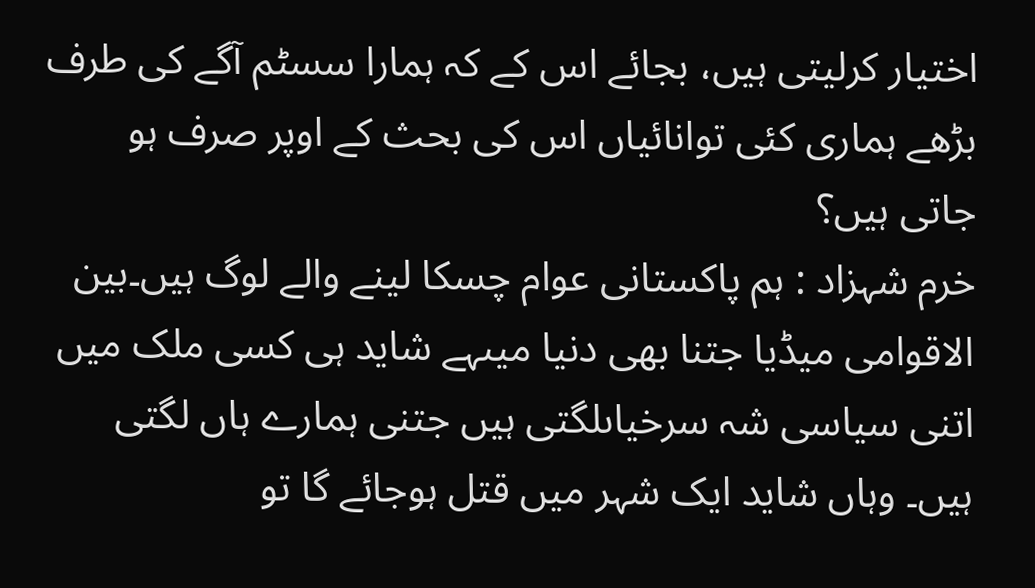اختیار کرلیتی ہیں، بجائے اس کے کہ ہمارا سسٹم آگے کی طرف بڑھے ہماری کئی توانائیاں اس کی بحث کے اوپر صرف ہو جاتی ہیں؟
خرم شہزاد : ہم پاکستانی عوام چسکا لینے والے لوگ ہیں۔بین الاقوامی میڈیا جتنا بھی دنیا میںہے شاید ہی کسی ملک میں اتنی سیاسی شہ سرخیاںلگتی ہیں جتنی ہمارے ہاں لگتی ہیں۔ وہاں شاید ایک شہر میں قتل ہوجائے گا تو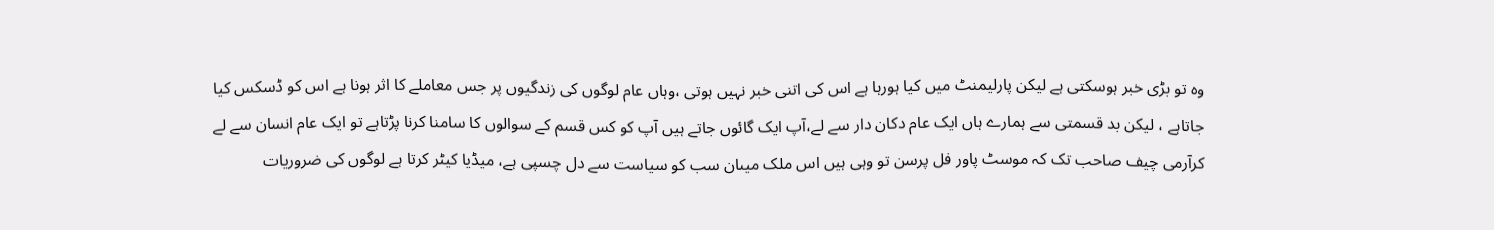وہ تو بڑی خبر ہوسکتی ہے لیکن پارلیمنٹ میں کیا ہورہا ہے اس کی اتنی خبر نہیں ہوتی ،وہاں عام لوگوں کی زندگیوں پر جس معاملے کا اثر ہونا ہے اس کو ڈسکس کیا جاتاہے ، لیکن بد قسمتی سے ہمارے ہاں ایک عام دکان دار سے لے،آپ ایک گائوں جاتے ہیں آپ کو کس قسم کے سوالوں کا سامنا کرنا پڑتاہے تو ایک عام انسان سے لے کرآرمی چیف صاحب تک کہ موسٹ پاور فل پرسن تو وہی ہیں اس ملک میںان سب کو سیاست سے دل چسپی ہے، میڈیا کیٹر کرتا ہے لوگوں کی ضروریات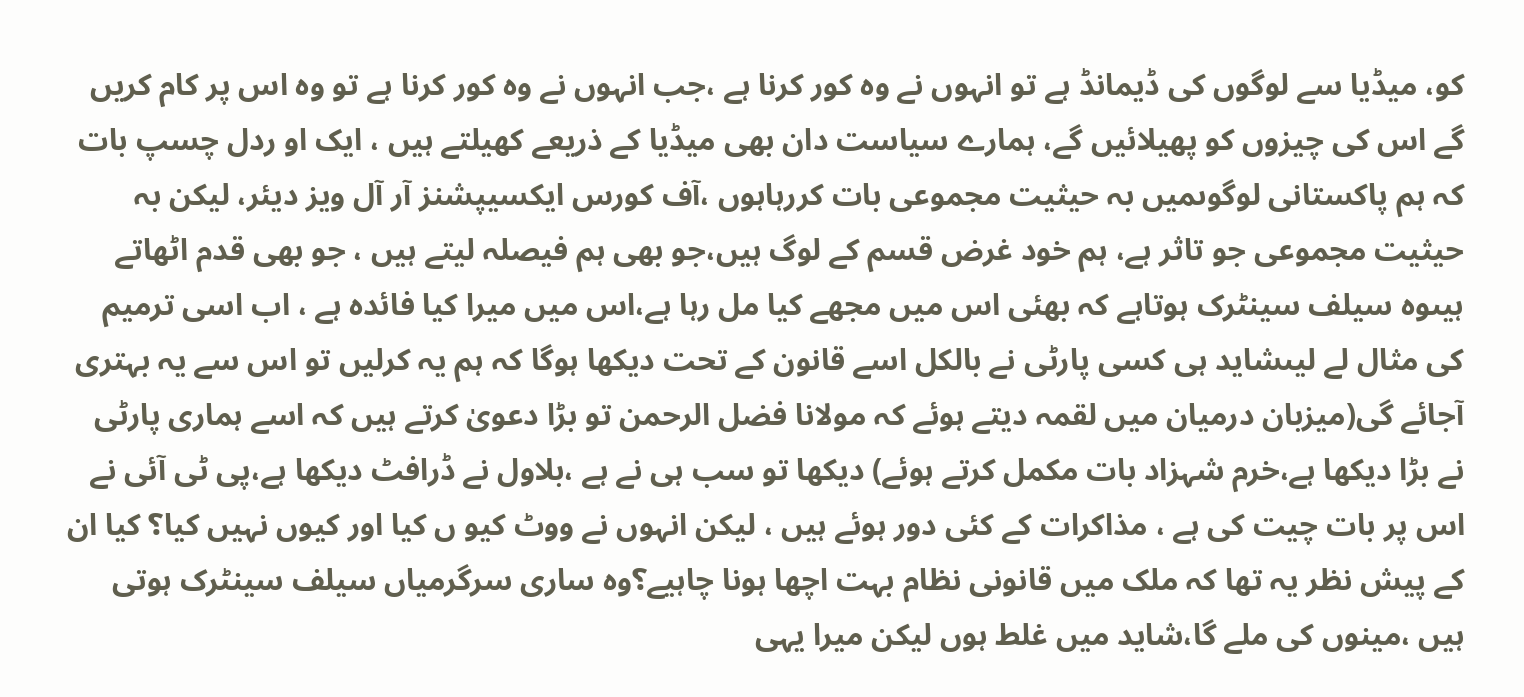کو، میڈیا سے لوگوں کی ڈیمانڈ ہے تو انہوں نے وہ کور کرنا ہے ،جب انہوں نے وہ کور کرنا ہے تو وہ اس پر کام کریں گے اس کی چیزوں کو پھیلائیں گے، ہمارے سیاست دان بھی میڈیا کے ذریعے کھیلتے ہیں ، ایک او ردل چسپ بات کہ ہم پاکستانی لوگوںمیں بہ حیثیت مجموعی بات کررہاہوں ،آف کورس ایکسیپشنز آر آل ویز دیئر، لیکن بہ حیثیت مجموعی جو تاثر ہے، ہم خود غرض قسم کے لوگ ہیں،جو بھی ہم فیصلہ لیتے ہیں ، جو بھی قدم اٹھاتے ہیںوہ سیلف سینٹرک ہوتاہے کہ بھئی اس میں مجھے کیا مل رہا ہے،اس میں میرا کیا فائدہ ہے ، اب اسی ترمیم کی مثال لے لیںشاید ہی کسی پارٹی نے بالکل اسے قانون کے تحت دیکھا ہوگا کہ ہم یہ کرلیں تو اس سے یہ بہتری آجائے گی(میزبان درمیان میں لقمہ دیتے ہوئے کہ مولانا فضل الرحمن تو بڑا دعویٰ کرتے ہیں کہ اسے ہماری پارٹی نے بڑا دیکھا ہے،خرم شہزاد بات مکمل کرتے ہوئے) دیکھا تو سب ہی نے ہے ،بلاول نے ڈرافٹ دیکھا ہے،پی ٹی آئی نے اس پر بات چیت کی ہے ، مذاکرات کے کئی دور ہوئے ہیں ، لیکن انہوں نے ووٹ کیو ں کیا اور کیوں نہیں کیا؟ کیا ان کے پیش نظر یہ تھا کہ ملک میں قانونی نظام بہت اچھا ہونا چاہیے؟وہ ساری سرگرمیاں سیلف سینٹرک ہوتی ہیں ،مینوں کی ملے گا،شاید میں غلط ہوں لیکن میرا یہی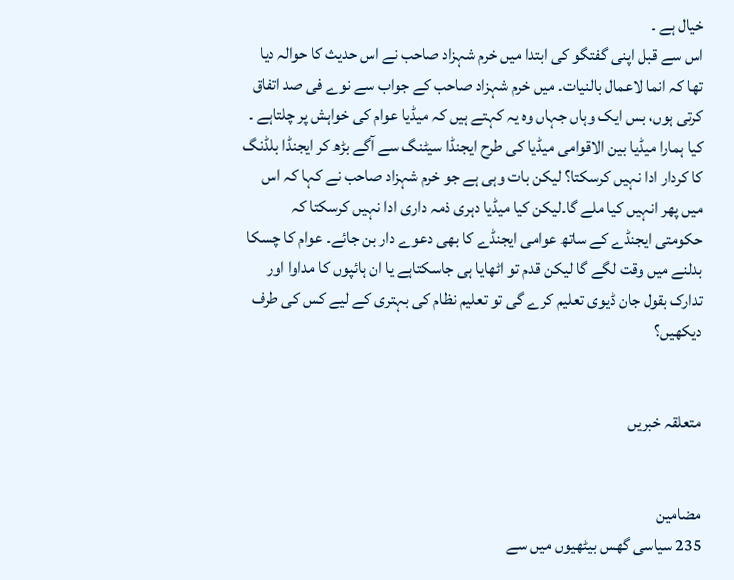خیال ہے ۔
اس سے قبل اپنی گفتگو کی ابتدا میں خرم شہزاد صاحب نے اس حدیث کا حوالہ دیا تھا کہ انما لاعمال بالنیات۔ میں خرم شہزاد صاحب کے جواب سے نوے فی صد اتفاق کرتی ہوں، بس ایک وہاں جہاں وہ یہ کہتے ہیں کہ میڈیا عوام کی خواہش پر چلتاہے ۔ کیا ہمارا میڈیا بین الاقوامی میڈیا کی طرح ایجنڈا سیٹنگ سے آگے بڑھ کر ایجنڈا بلڈنگ کا کردار ادا نہیں کرسکتا؟ لیکن بات وہی ہے جو خرم شہزاد صاحب نے کہا کہ اس میں پھر انہیں کیا ملے گا۔لیکن کیا میڈیا دہری ذمہ داری ادا نہیں کرسکتا کہ حکومتی ایجنڈے کے ساتھ عوامی ایجنڈے کا بھی دعوے دار بن جائے۔ عوام کا چسکا بدلنے میں وقت لگے گا لیکن قدم تو اٹھایا ہی جاسکتاہے یا ان ہائپوں کا مداوا اور تدارک بقول جان ڈیوی تعلیم کرے گی تو تعلیم نظام کی بہتری کے لیے کس کی طرف دیکھیں؟


متعلقہ خبریں


مضامین
235 سیاسی گھس بیٹھیوں میں سے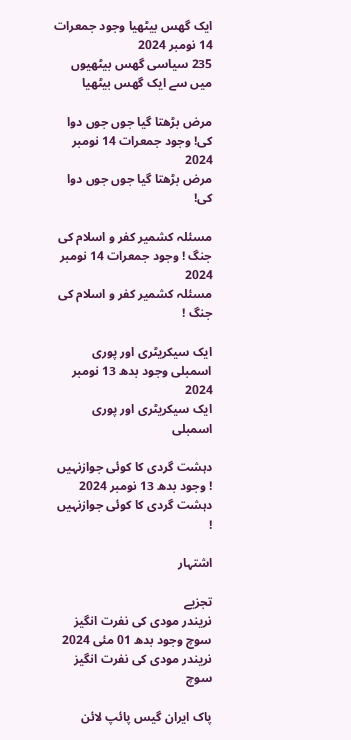ایک گھس بیٹھیا وجود جمعرات 14 نومبر 2024
235 سیاسی گھس بیٹھیوں میں سے ایک گھس بیٹھیا

مرض بڑھتا گیا جوں جوں دوا کی! وجود جمعرات 14 نومبر 2024
مرض بڑھتا گیا جوں جوں دوا کی!

مسئلہ کشمیر کفر و اسلام کی جنگ ! وجود جمعرات 14 نومبر 2024
مسئلہ کشمیر کفر و اسلام کی جنگ !

ایک سیکریٹری اور پوری اسمبلی وجود بدھ 13 نومبر 2024
ایک سیکریٹری اور پوری اسمبلی

دہشت گردی کا کوئی جوازنہیں ! وجود بدھ 13 نومبر 2024
دہشت گردی کا کوئی جوازنہیں !

اشتہار

تجزیے
نریندر مودی کی نفرت انگیز سوچ وجود بدھ 01 مئی 2024
نریندر مودی کی نفرت انگیز سوچ

پاک ایران گیس پائپ لائن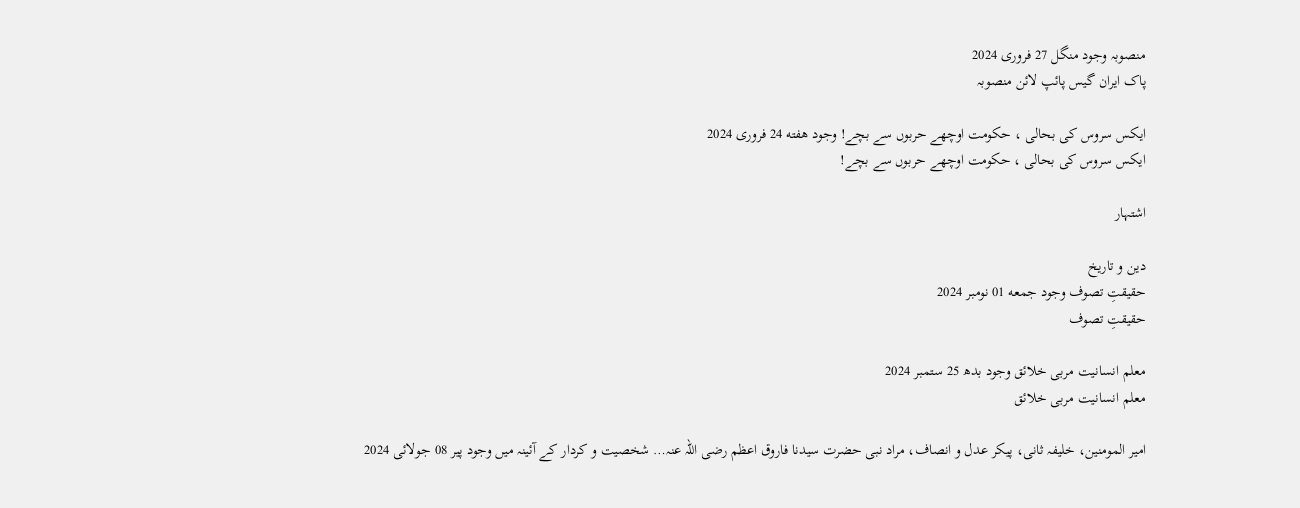منصوبہ وجود منگل 27 فروری 2024
پاک ایران گیس پائپ لائن منصوبہ

ایکس سروس کی بحالی ، حکومت اوچھے حربوں سے بچے! وجود هفته 24 فروری 2024
ایکس سروس کی بحالی ، حکومت اوچھے حربوں سے بچے!

اشتہار

دین و تاریخ
حقیقتِ تصوف وجود جمعه 01 نومبر 2024
حقیقتِ تصوف

معلم انسانیت مربی خلائق وجود بدھ 25 ستمبر 2024
معلم انسانیت مربی خلائق

امیر المومنین، خلیفہ ثانی، پیکر عدل و انصاف، مراد نبی حضرت سیدنا فاروق اعظم رضی اللہ عنہ… شخصیت و کردار کے آئینہ میں وجود پیر 08 جولائی 2024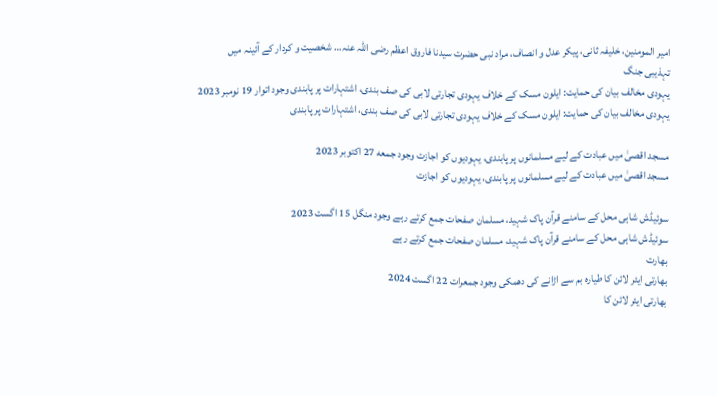امیر المومنین، خلیفہ ثانی، پیکر عدل و انصاف، مراد نبی حضرت سیدنا فاروق اعظم رضی اللہ عنہ… شخصیت و کردار کے آئینہ میں
تہذیبی جنگ
یہودی مخالف بیان کی حمایت: ایلون مسک کے خلاف یہودی تجارتی لابی کی صف بندی، اشتہارات پر پابندی وجود اتوار 19 نومبر 2023
یہودی مخالف بیان کی حمایت: ایلون مسک کے خلاف یہودی تجارتی لابی کی صف بندی، اشتہارات پر پابندی

مسجد اقصیٰ میں عبادت کے لیے مسلمانوں پر پابندی، یہودیوں کو اجازت وجود جمعه 27 اکتوبر 2023
مسجد اقصیٰ میں عبادت کے لیے مسلمانوں پر پابندی، یہودیوں کو اجازت

سوئیڈش شاہی محل کے سامنے قرآن پاک شہید، مسلمان صفحات جمع کرتے رہے وجود منگل 15 اگست 2023
سوئیڈش شاہی محل کے سامنے قرآن پاک شہید، مسلمان صفحات جمع کرتے رہے
بھارت
بھارتی ایئر لائن کا طیارہ بم سے اڑانے کی دھمکی وجود جمعرات 22 اگست 2024
بھارتی ایئر لائن کا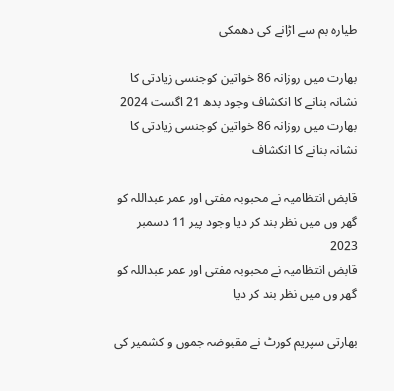طیارہ بم سے اڑانے کی دھمکی

بھارت میں روزانہ 86 خواتین کوجنسی زیادتی کا نشانہ بنانے کا انکشاف وجود بدھ 21 اگست 2024
بھارت میں روزانہ 86 خواتین کوجنسی زیادتی کا نشانہ بنانے کا انکشاف

قابض انتظامیہ نے محبوبہ مفتی اور عمر عبداللہ کو گھر وں میں نظر بند کر دیا وجود پیر 11 دسمبر 2023
قابض انتظامیہ نے محبوبہ مفتی اور عمر عبداللہ کو گھر وں میں نظر بند کر دیا

بھارتی سپریم کورٹ نے مقبوضہ جموں و کشمیر کی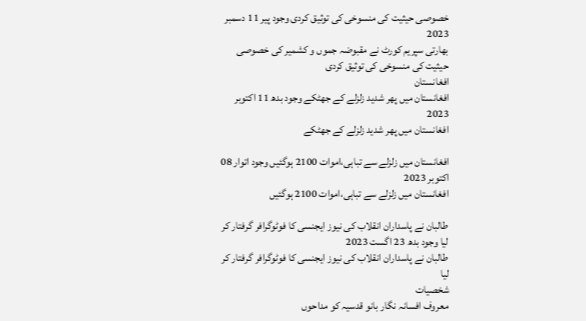خصوصی حیثیت کی منسوخی کی توثیق کردی وجود پیر 11 دسمبر 2023
بھارتی سپریم کورٹ نے مقبوضہ جموں و کشمیر کی خصوصی حیثیت کی منسوخی کی توثیق کردی
افغانستان
افغانستان میں پھر شدید زلزلے کے جھٹکے وجود بدھ 11 اکتوبر 2023
افغانستان میں پھر شدید زلزلے کے جھٹکے

افغانستان میں زلزلے سے تباہی،اموات 2100 ہوگئیں وجود اتوار 08 اکتوبر 2023
افغانستان میں زلزلے سے تباہی،اموات 2100 ہوگئیں

طالبان نے پاسداران انقلاب کی نیوز ایجنسی کا فوٹوگرافر گرفتار کر لیا وجود بدھ 23 اگست 2023
طالبان نے پاسداران انقلاب کی نیوز ایجنسی کا فوٹوگرافر گرفتار کر لیا
شخصیات
معروف افسانہ نگار بانو قدسیہ کو مداحوں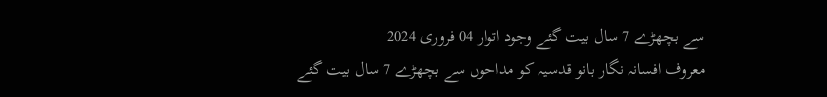سے بچھڑے 7 سال بیت گئے وجود اتوار 04 فروری 2024
معروف افسانہ نگار بانو قدسیہ کو مداحوں سے بچھڑے 7 سال بیت گئے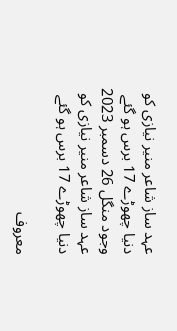عہد ساز شاعر منیر نیازی کو دنیا چھوڑے 17 برس ہو گئے وجود منگل 26 دسمبر 2023
عہد ساز شاعر منیر نیازی کو دنیا چھوڑے 17 برس ہو گئے

معروف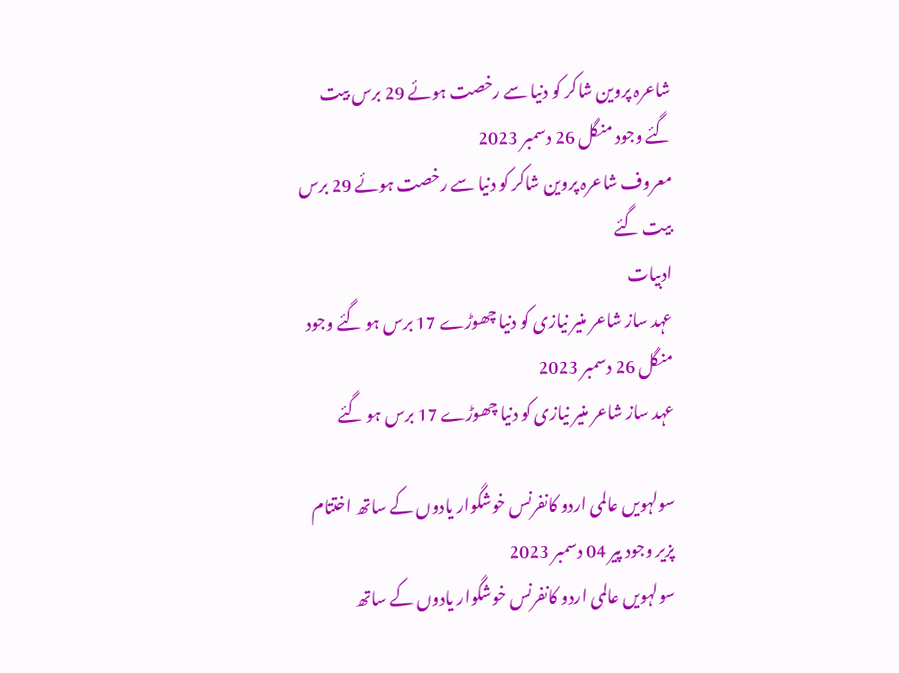شاعرہ پروین شاکر کو دنیا سے رخصت ہوئے 29 برس بیت گئے وجود منگل 26 دسمبر 2023
معروف شاعرہ پروین شاکر کو دنیا سے رخصت ہوئے 29 برس بیت گئے
ادبیات
عہد ساز شاعر منیر نیازی کو دنیا چھوڑے 17 برس ہو گئے وجود منگل 26 دسمبر 2023
عہد ساز شاعر منیر نیازی کو دنیا چھوڑے 17 برس ہو گئے

سولہویں عالمی اردو کانفرنس خوشگوار یادوں کے ساتھ اختتام پزیر وجود پیر 04 دسمبر 2023
سولہویں عالمی اردو کانفرنس خوشگوار یادوں کے ساتھ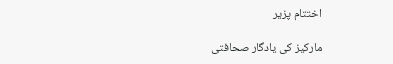اختتام پزیر

مارکیز کی یادگار صحافتی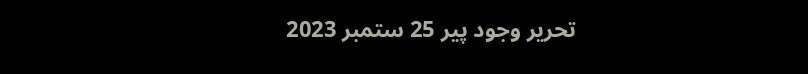تحریر وجود پیر 25 ستمبر 2023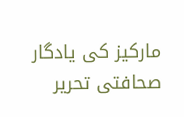مارکیز کی یادگار صحافتی تحریر